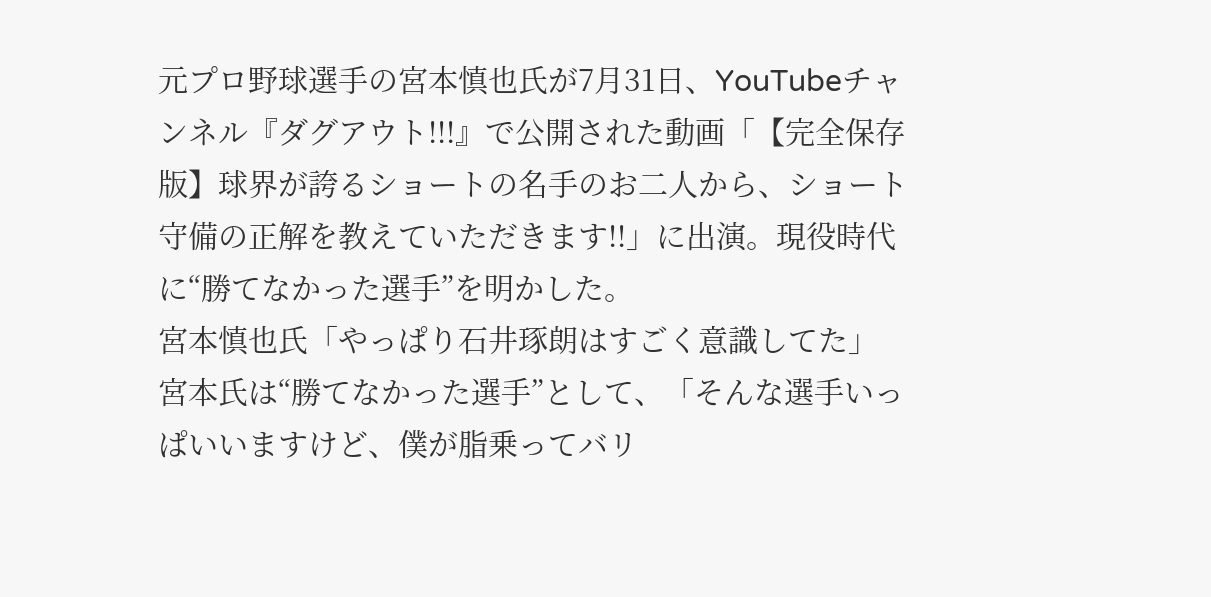元プロ野球選手の宮本慎也氏が7月31日、YouTubeチャンネル『ダグアウト!!!』で公開された動画「【完全保存版】球界が誇るショートの名手のお二人から、ショート守備の正解を教えていただきます!!」に出演。現役時代に“勝てなかった選手”を明かした。
宮本慎也氏「やっぱり石井琢朗はすごく意識してた」
宮本氏は“勝てなかった選手”として、「そんな選手いっぱいいますけど、僕が脂乗ってバリ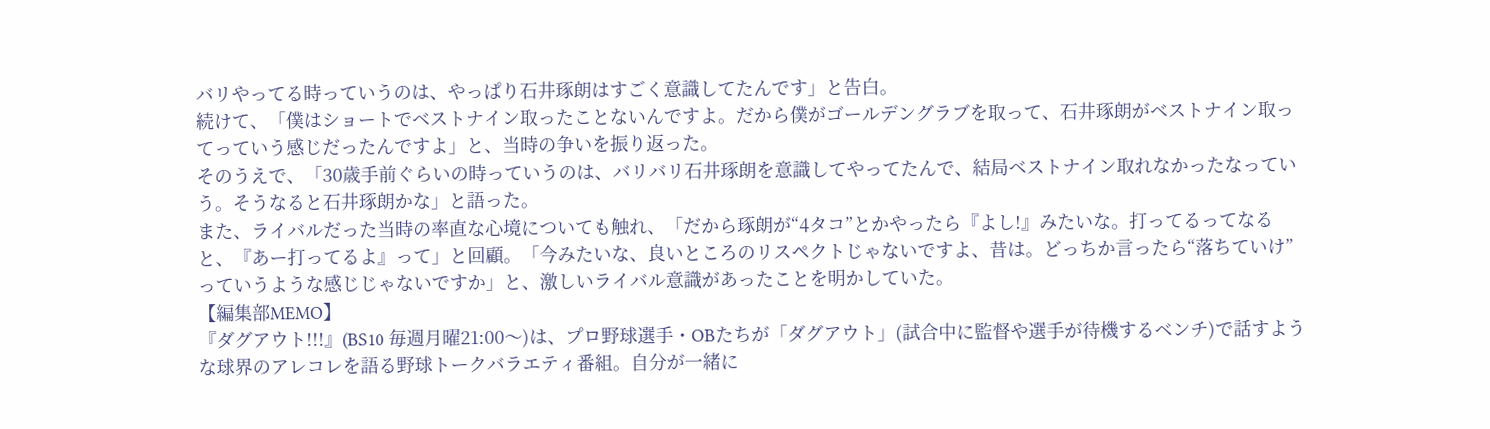バリやってる時っていうのは、やっぱり石井琢朗はすごく意識してたんです」と告白。
続けて、「僕はショートでベストナイン取ったことないんですよ。だから僕がゴールデングラブを取って、石井琢朗がベストナイン取ってっていう感じだったんですよ」と、当時の争いを振り返った。
そのうえで、「30歳手前ぐらいの時っていうのは、バリバリ石井琢朗を意識してやってたんで、結局ベストナイン取れなかったなっていう。そうなると石井琢朗かな」と語った。
また、ライバルだった当時の率直な心境についても触れ、「だから琢朗が“4タコ”とかやったら『よし!』みたいな。打ってるってなると、『あー打ってるよ』って」と回顧。「今みたいな、良いところのリスペクトじゃないですよ、昔は。どっちか言ったら“落ちていけ”っていうような感じじゃないですか」と、激しいライバル意識があったことを明かしていた。
【編集部MEMO】
『ダグアウト!!!』(BS10 毎週月曜21:00〜)は、プロ野球選手・OBたちが「ダグアウト」(試合中に監督や選手が待機するベンチ)で話すような球界のアレコレを語る野球トークバラエティ番組。自分が一緒に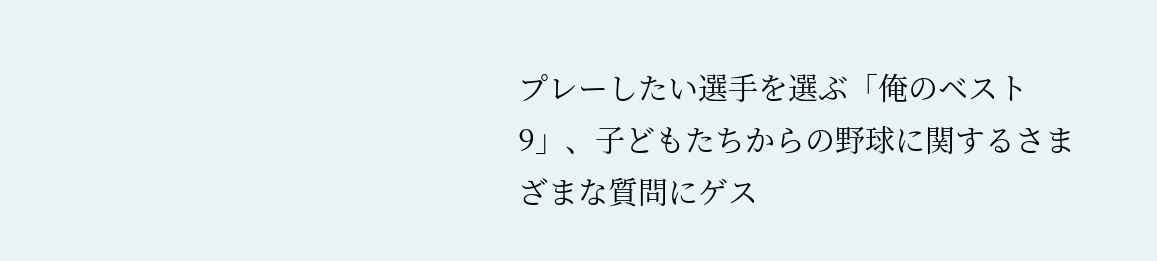プレーしたい選手を選ぶ「俺のベスト9」、子どもたちからの野球に関するさまざまな質問にゲス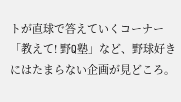トが直球で答えていくコーナー「教えて! 野Q塾」など、野球好きにはたまらない企画が見どころ。